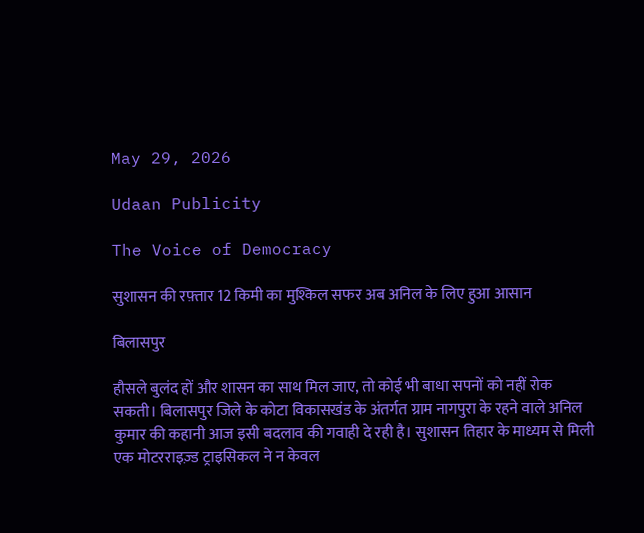May 29, 2026

Udaan Publicity

The Voice of Democracy

सुशासन की रफ़्तार 12 किमी का मुश्किल सफर अब अनिल के लिए हुआ आसान

बिलासपुर

हौसले बुलंद हों और शासन का साथ मिल जाए, तो कोई भी बाधा सपनों को नहीं रोक सकती। बिलासपुर जिले के कोटा विकासखंड के अंतर्गत ग्राम नागपुरा के रहने वाले अनिल कुमार की कहानी आज इसी बदलाव की गवाही दे रही है। सुशासन तिहार के माध्यम से मिली एक मोटरराइज़्ड ट्राइसिकल ने न केवल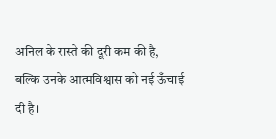अनिल के रास्ते की दूरी कम की है, बल्कि उनके आत्मविश्वास को नई ऊँचाई दी है।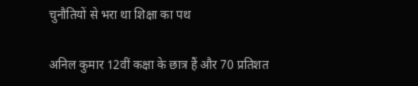चुनौतियों से भरा था शिक्षा का पथ

अनिल कुमार 12वीं कक्षा के छात्र हैं और 70 प्रतिशत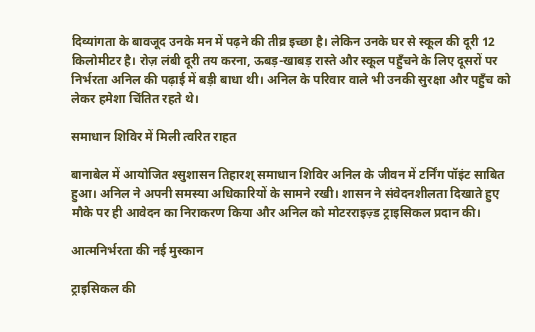दिव्यांगता के बावजूद उनके मन में पढ़ने की तीव्र इच्छा है। लेकिन उनके घर से स्कूल की दूरी 12 किलोमीटर है। रोज़ लंबी दूरी तय करना, ऊबड़-खाबड़ रास्ते और स्कूल पहुँचने के लिए दूसरों पर निर्भरता अनिल की पढ़ाई में बड़ी बाधा थी। अनिल के परिवार वाले भी उनकी सुरक्षा और पहुँच को लेकर हमेशा चिंतित रहते थे।

समाधान शिविर में मिली त्वरित राहत

बानाबेल में आयोजित श्सुशासन तिहारश् समाधान शिविर अनिल के जीवन में टर्निंग पॉइंट साबित हुआ। अनिल ने अपनी समस्या अधिकारियों के सामने रखी। शासन ने संवेदनशीलता दिखाते हुए मौके पर ही आवेदन का निराकरण किया और अनिल को मोटरराइज़्ड ट्राइसिकल प्रदान की।

आत्मनिर्भरता की नई मुस्कान

ट्राइसिकल की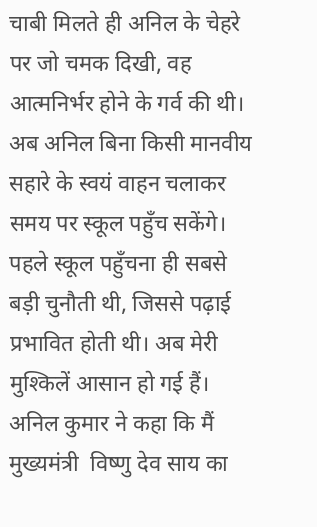चाबी मिलते ही अनिल के चेहरे पर जो चमक दिखी, वह आत्मनिर्भर होने के गर्व की थी। अब अनिल बिना किसी मानवीय सहारे के स्वयं वाहन चलाकर समय पर स्कूल पहुँच सकेंगे। पहले स्कूल पहुँचना ही सबसे बड़ी चुनौती थी, जिससे पढ़ाई प्रभावित होती थी। अब मेरी मुश्किलें आसान हो गई हैं। अनिल कुमार ने कहा कि मैं मुख्यमंत्री  विष्णु देव साय का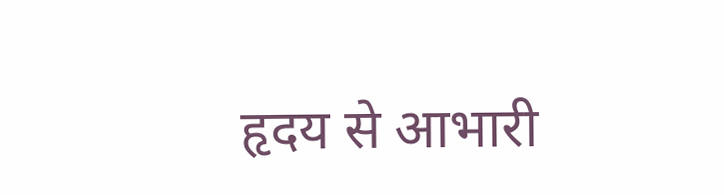हृदय से आभारी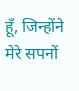हूँ, जिन्होंने मेरे सपनों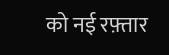को नई रफ़्तार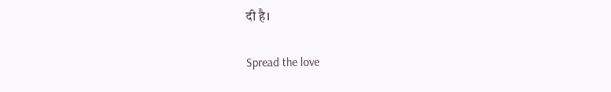दी है।

Spread the love